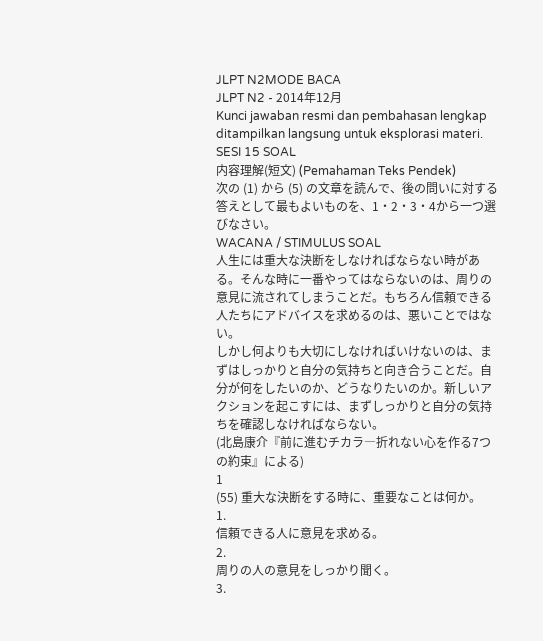JLPT N2MODE BACA
JLPT N2 - 2014年12月
Kunci jawaban resmi dan pembahasan lengkap ditampilkan langsung untuk eksplorasi materi.
SESI 15 SOAL
内容理解(短文) (Pemahaman Teks Pendek)
次の (1) から (5) の文章を読んで、後の問いに対する答えとして最もよいものを、1・2・3・4から一つ選びなさい。
WACANA / STIMULUS SOAL
人生には重大な決断をしなければならない時がある。そんな時に一番やってはならないのは、周りの意見に流されてしまうことだ。もちろん信頼できる人たちにアドバイスを求めるのは、悪いことではない。
しかし何よりも大切にしなければいけないのは、まずはしっかりと自分の気持ちと向き合うことだ。自分が何をしたいのか、どうなりたいのか。新しいアクションを起こすには、まずしっかりと自分の気持ちを確認しなければならない。
(北島康介『前に進むチカラ―折れない心を作る7つの約束』による)
1
(55) 重大な決断をする時に、重要なことは何か。
1.
信頼できる人に意見を求める。
2.
周りの人の意見をしっかり聞く。
3.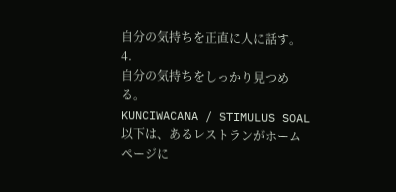自分の気持ちを正直に人に話す。
4.
自分の気持ちをしっかり見つめる。
KUNCIWACANA / STIMULUS SOAL
以下は、あるレストランがホームページに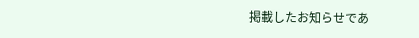掲載したお知らせであ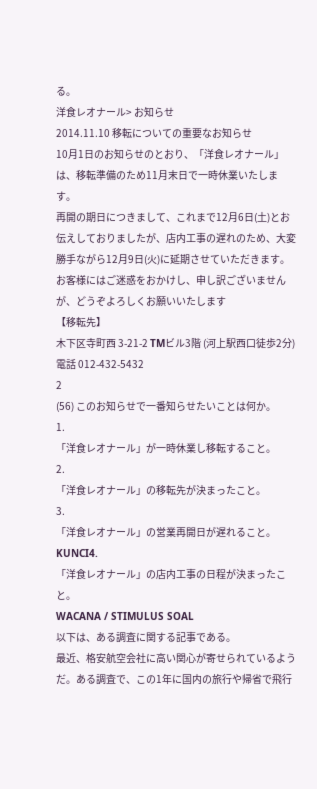る。
洋食レオナール> お知らせ
2014.11.10 移転についての重要なお知らせ
10月1日のお知らせのとおり、「洋食レオナール」は、移転準備のため11月末日で一時休業いたします。
再開の期日につきまして、これまで12月6日(土)とお伝えしておりましたが、店内工事の遅れのため、大変勝手ながら12月9日(火)に延期させていただきます。
お客様にはご迷惑をおかけし、申し訳ございませんが、どうぞよろしくお願いいたします
【移転先】
木下区寺町西 3-21-2 TMビル3階 (河上駅西口徒歩2分)
電話 012-432-5432
2
(56) このお知らせで一番知らせたいことは何か。
1.
「洋食レオナール」が一時休業し移転すること。
2.
「洋食レオナール」の移転先が決まったこと。
3.
「洋食レオナール」の営業再開日が遅れること。
KUNCI4.
「洋食レオナール」の店内工事の日程が決まったこと。
WACANA / STIMULUS SOAL
以下は、ある調査に関する記事である。
最近、格安航空会社に高い関心が寄せられているようだ。ある調査で、この1年に国内の旅行や帰省で飛行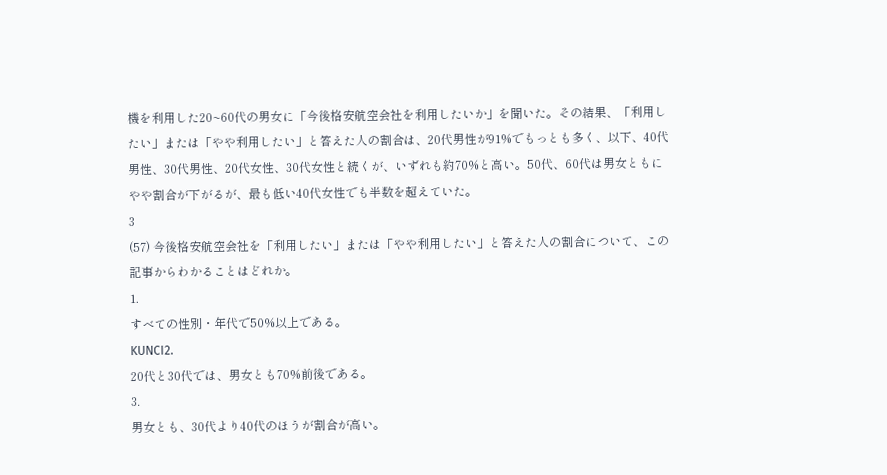機を利用した20~60代の男女に「今後格安航空会社を利用したいか」を聞いた。その結果、「利用したい」または「やや利用したい」と答えた人の割合は、20代男性が91%でもっとも多く、以下、40代男性、30代男性、20代女性、30代女性と続くが、いずれも約70%と高い。50代、60代は男女ともにやや割合が下がるが、最も低い40代女性でも半数を超えていた。
3
(57) 今後格安航空会社を「利用したい」または「やや利用したい」と答えた人の割合について、この記事からわかることはどれか。
1.
すべての性別・年代で50%以上である。
KUNCI2.
20代と30代では、男女とも70%前後である。
3.
男女とも、30代より40代のほうが割合が高い。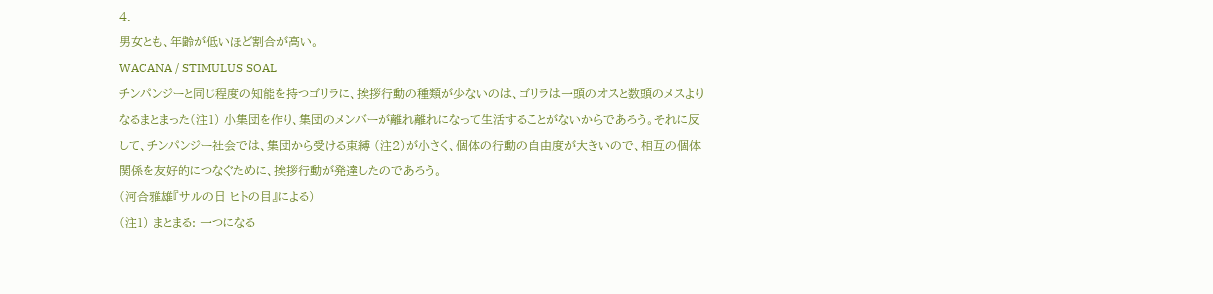4.
男女とも、年齢が低いほど割合が高い。
WACANA / STIMULUS SOAL
チンパンジーと同じ程度の知能を持つゴリラに、挨拶行動の種類が少ないのは、ゴリラは一頭のオスと数頭のメスよりなるまとまった(注1) 小集団を作り、集団のメンバーが離れ離れになって生活することがないからであろう。それに反して、チンパンジー社会では、集団から受ける束縛 (注2)が小さく、個体の行動の自由度が大きいので、相互の個体関係を友好的につなぐために、挨拶行動が発達したのであろう。
(河合雅雄『サルの日 ヒトの目』による)
(注1) まとまる: 一つになる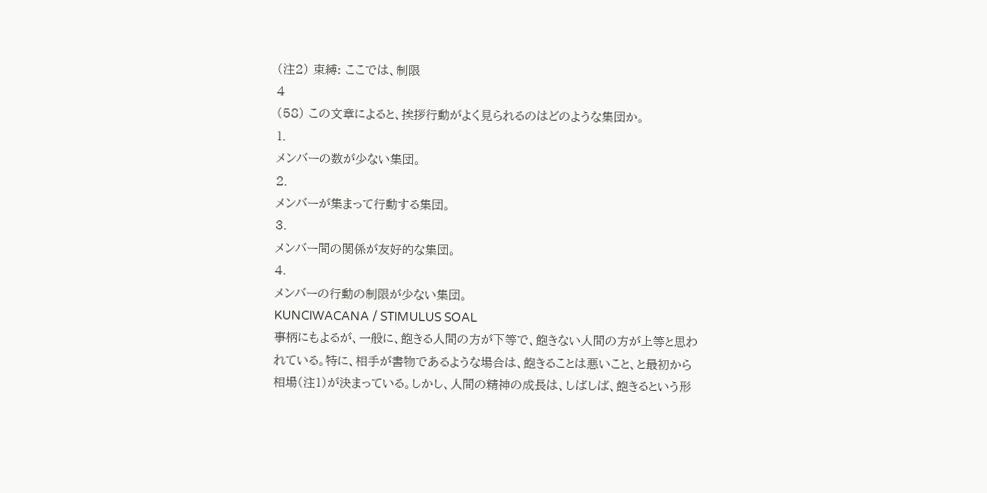(注2) 束縛: ここでは、制限
4
(58) この文章によると、挨拶行動がよく見られるのはどのような集団か。
1.
メンバーの数が少ない集団。
2.
メンバーが集まって行動する集団。
3.
メンバー間の関係が友好的な集団。
4.
メンバーの行動の制限が少ない集団。
KUNCIWACANA / STIMULUS SOAL
事柄にもよるが、一般に、飽きる人間の方が下等で、飽きない人間の方が上等と思われている。特に、相手が書物であるような場合は、飽きることは悪いこと、と最初から相場(注1)が決まっている。しかし、人間の精神の成長は、しばしば、飽きるという形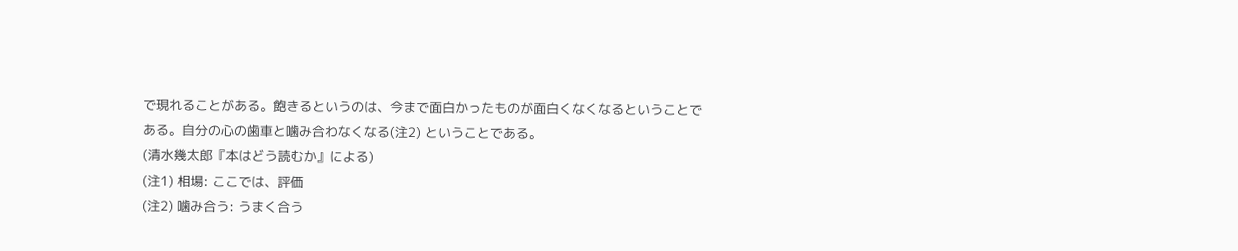で現れることがある。飽きるというのは、今まで面白かったものが面白くなくなるということである。自分の心の歯車と噛み合わなくなる(注2) ということである。
(清水幾太郎『本はどう読むか』による)
(注1) 相場: ここでは、評価
(注2) 噛み合う: うまく合う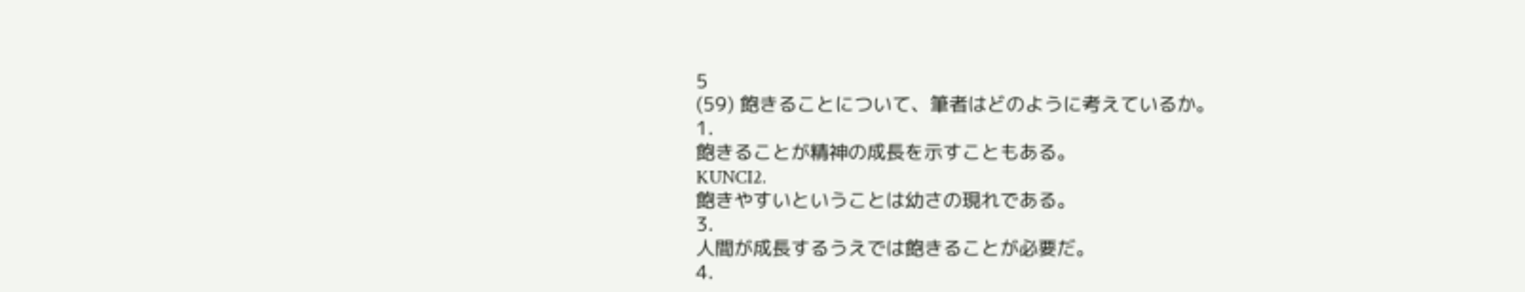5
(59) 飽きることについて、筆者はどのように考えているか。
1.
飽きることが精神の成長を示すこともある。
KUNCI2.
飽きやすいということは幼さの現れである。
3.
人間が成長するうえでは飽きることが必要だ。
4.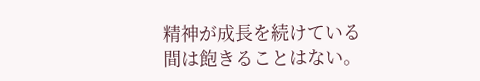精神が成長を続けている間は飽きることはない。